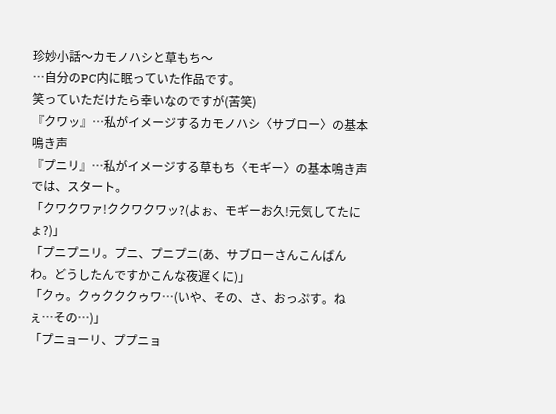珍妙小話〜カモノハシと草もち〜
…自分のPC内に眠っていた作品です。
笑っていただけたら幸いなのですが(苦笑)
『クワッ』…私がイメージするカモノハシ〈サブロー〉の基本鳴き声
『プニリ』…私がイメージする草もち〈モギー〉の基本鳴き声
では、スタート。
「クワクワァ!ククワクワッ?(よぉ、モギーお久!元気してたにょ?)」
「プニプニリ。プニ、プニプニ(あ、サブローさんこんばんわ。どうしたんですかこんな夜遅くに)」
「クゥ。クゥクククゥワ…(いや、その、さ、おっぷす。ねぇ…その…)」
「プニョーリ、ププニョ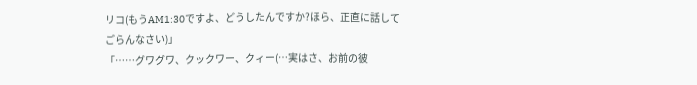リコ(もうAM1:30ですよ、どうしたんですか?ほら、正直に話してごらんなさい)」
「……グワグワ、クックワー、クィー(…実はさ、お前の彼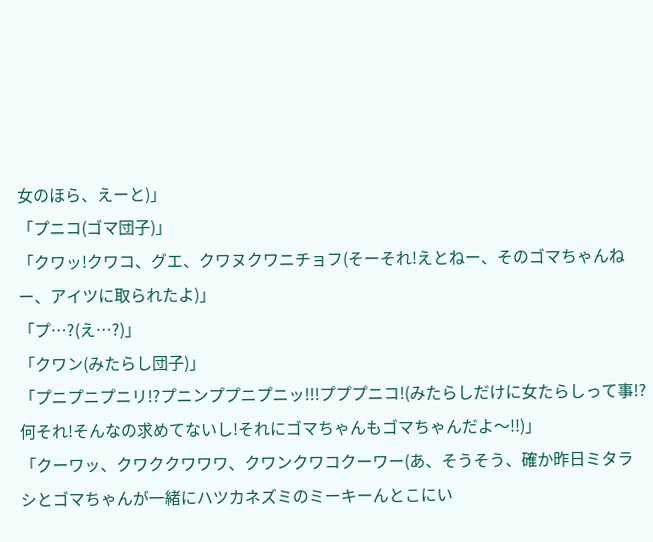女のほら、えーと)」
「プニコ(ゴマ団子)」
「クワッ!クワコ、グエ、クワヌクワニチョフ(そーそれ!えとねー、そのゴマちゃんねー、アイツに取られたよ)」
「プ…?(え…?)」
「クワン(みたらし団子)」
「プニプニプニリ!?プニンププニプニッ!!!プププニコ!(みたらしだけに女たらしって事!?何それ!そんなの求めてないし!それにゴマちゃんもゴマちゃんだよ〜!!)」
「クーワッ、クワククワワワ、クワンクワコクーワー(あ、そうそう、確か昨日ミタラシとゴマちゃんが一緒にハツカネズミのミーキーんとこにい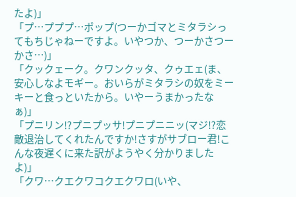たよ)」
「プ…プププ…ポップ(つーかゴマとミタラシってもちじゃねーですよ。いやつか、つーかさつーかさ…)」
「クックェーク。クワンクッタ、クゥエェ(ま、安心しなよモギー。おいらがミタラシの奴をミーキーと食っといたから。いやーうまかったなぁ)」
「プニリン!?プニプッサ!プニプニニッ(マジ!?恋敵退治してくれたんですか!さすがサブロー君!こんな夜遅くに来た訳がようやく分かりましたよ)」
「クワ…クエクワコクエクワロ(いや、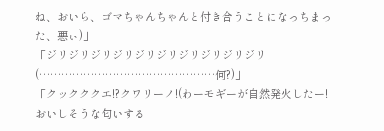ね、おいら、ゴマちゃんちゃんと付き合うことになっちまった、悪ぃ)」
「ジリジリジリジリジリジリジリジリジリジリ(…………………………………………何?)」
「クックククエ!?クワリーノ!(わーモギーが自然発火したー!おいしそうな匂いする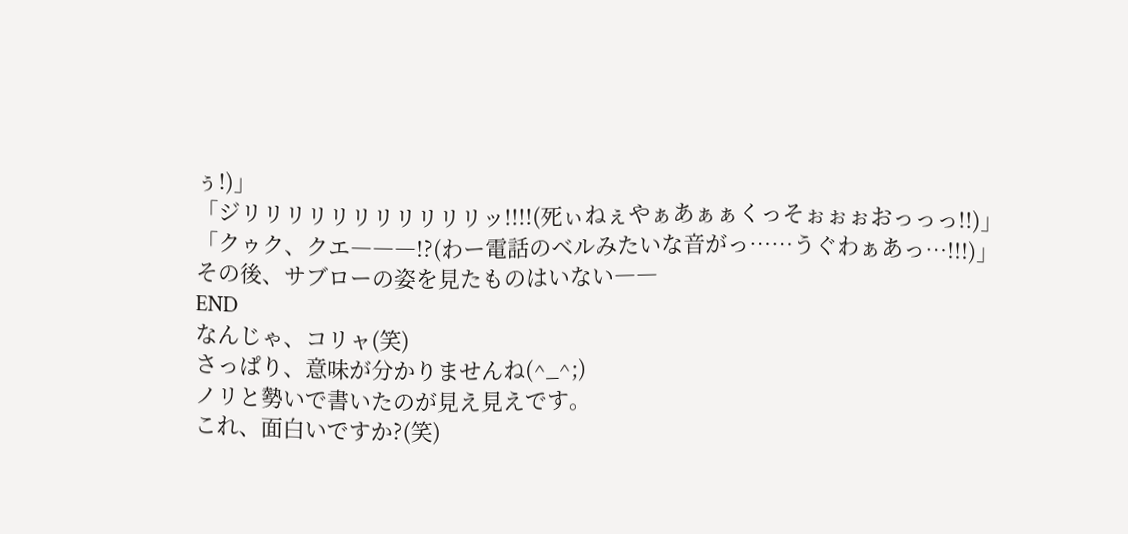ぅ!)」
「ジリリリリリリリリリリリッ!!!!(死ぃねぇやぁあぁぁくっそぉぉぉおっっっ!!)」
「クゥク、クエ―――!?(わー電話のベルみたいな音がっ……うぐわぁあっ…!!!)」
その後、サブローの姿を見たものはいない――
END
なんじゃ、コリャ(笑)
さっぱり、意味が分かりませんね(^_^;)
ノリと勢いで書いたのが見え見えです。
これ、面白いですか?(笑)